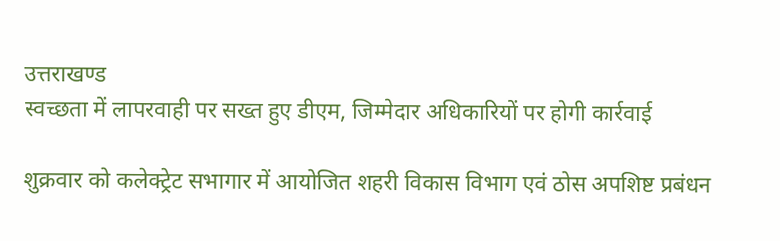उत्तराखण्ड
स्वच्छता में लापरवाही पर सख्त हुए डीएम, जिम्मेदार अधिकारियों पर होगी कार्रवाई

शुक्रवार को कलेक्ट्रेट सभागार में आयोजित शहरी विकास विभाग एवं ठोस अपशिष्ट प्रबंधन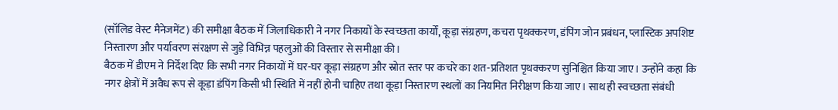(सॉलिड वेस्ट मैनेजमेंट) की समीक्षा बैठक में जिलाधिकारी ने नगर निकायों के स्वच्छता कार्यों, कूड़ा संग्रहण, कचरा पृथक्करण, डंपिंग जोन प्रबंधन, प्लास्टिक अपशिष्ट निस्तारण और पर्यावरण संरक्षण से जुड़े विभिन्न पहलुओं की विस्तार से समीक्षा की।
बैठक में डीएम ने निर्देश दिए कि सभी नगर निकायों में घर-घर कूड़ा संग्रहण और स्रोत स्तर पर कचरे का शत-प्रतिशत पृथक्करण सुनिश्चित किया जाए। उन्होंने कहा कि नगर क्षेत्रों में अवैध रूप से कूड़ा डंपिंग किसी भी स्थिति में नहीं होनी चाहिए तथा कूड़ा निस्तारण स्थलों का नियमित निरीक्षण किया जाए। साथ ही स्वच्छता संबंधी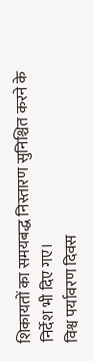शिकायतों का समयबद्ध निस्तारण सुनिश्चित करने के निर्देश भी दिए गए।
विश्व पर्यावरण दिवस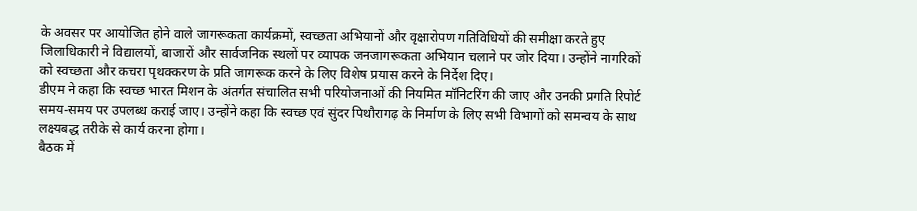के अवसर पर आयोजित होने वाले जागरूकता कार्यक्रमों, स्वच्छता अभियानों और वृक्षारोपण गतिविधियों की समीक्षा करते हुए जिलाधिकारी ने विद्यालयों, बाजारों और सार्वजनिक स्थलों पर व्यापक जनजागरूकता अभियान चलाने पर जोर दिया। उन्होंने नागरिकों को स्वच्छता और कचरा पृथक्करण के प्रति जागरूक करने के लिए विशेष प्रयास करने के निर्देश दिए।
डीएम ने कहा कि स्वच्छ भारत मिशन के अंतर्गत संचालित सभी परियोजनाओं की नियमित मॉनिटरिंग की जाए और उनकी प्रगति रिपोर्ट समय-समय पर उपलब्ध कराई जाए। उन्होंने कहा कि स्वच्छ एवं सुंदर पिथौरागढ़ के निर्माण के लिए सभी विभागों को समन्वय के साथ लक्ष्यबद्ध तरीके से कार्य करना होगा।
बैठक में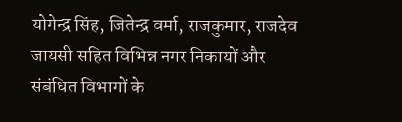योगेन्द्र सिंह, जितेन्द्र वर्मा, राजकुमार, राजदेव जायसी सहित विभिन्न नगर निकायों और संबंधित विभागों के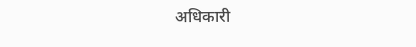अधिकारी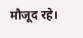मौजूद रहे।